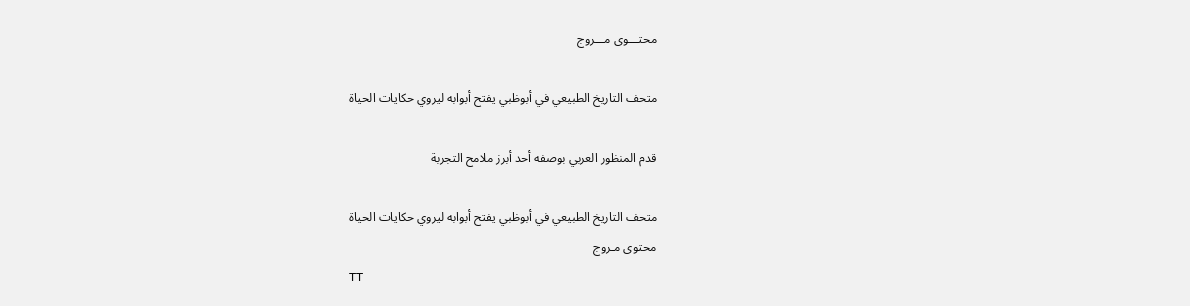محتـــوى مـــروج

متحف التاريخ الطبيعي في أبوظبي يفتح أبوابه ليروي حكايات الحياة

قدم المنظور العربي بوصفه أحد أبرز ملامح التجربة

متحف التاريخ الطبيعي في أبوظبي يفتح أبوابه ليروي حكايات الحياة
محتوى مـروج
TT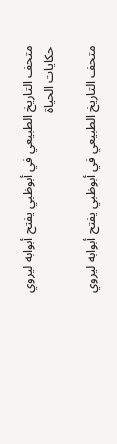متحف التاريخ الطبيعي في أبوظبي يفتح أبوابه ليروي حكايات الحياة

متحف التاريخ الطبيعي في أبوظبي يفتح أبوابه ليروي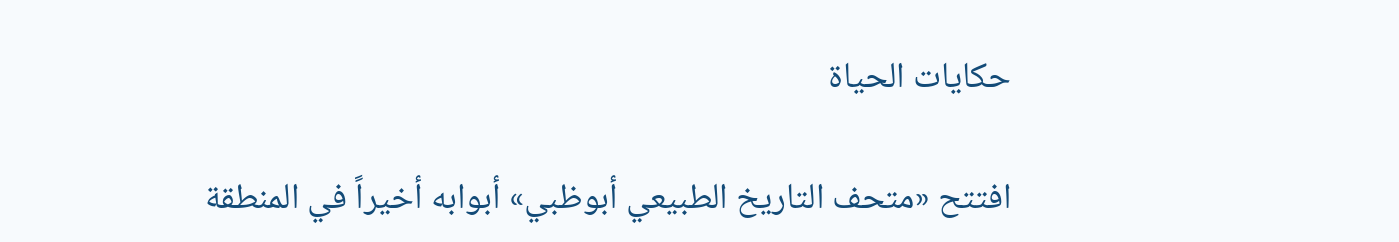حكايات الحياة

افتتح «متحف التاريخ الطبيعي أبوظبي» أبوابه أخيراً في المنطقة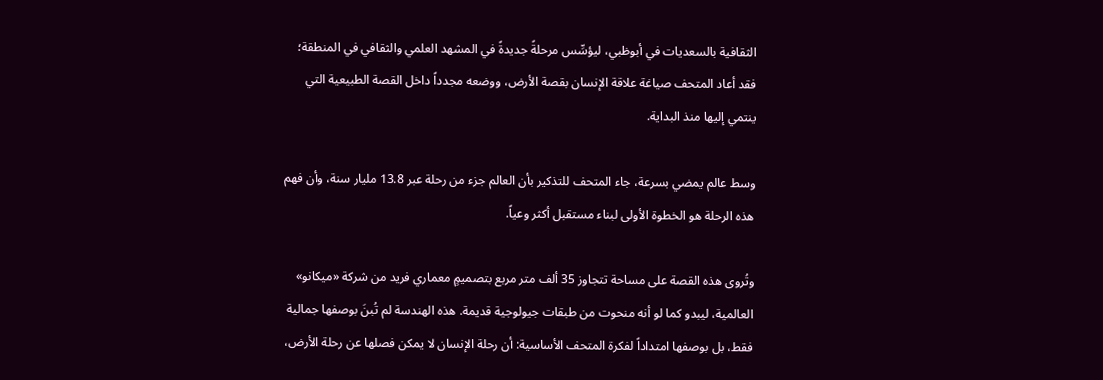الثقافية بالسعديات في أبوظبي، ليؤسِّس مرحلةً جديدةً في المشهد العلمي والثقافي في المنطقة؛ فقد أعاد المتحف صياغة علاقة الإنسان بقصة الأرض، ووضعه مجدداً داخل القصة الطبيعية التي ينتمي إليها منذ البداية.

وسط عالم يمضي بسرعة، جاء المتحف للتذكير بأن العالم جزء من رحلة عبر 13.8 مليار سنة، وأن فهم هذه الرحلة هو الخطوة الأولى لبناء مستقبل أكثر وعياً.

وتُروى هذه القصة على مساحة تتجاوز 35 ألف متر مربع بتصميمٍ معماري فريد من شركة «ميكانو» العالمية، ليبدو كما لو أنه منحوت من طبقات جيولوجية قديمة. هذه الهندسة لم تُبنَ بوصفها جمالية فقط، بل بوصفها امتداداً لفكرة المتحف الأساسية: أن رحلة الإنسان لا يمكن فصلها عن رحلة الأرض،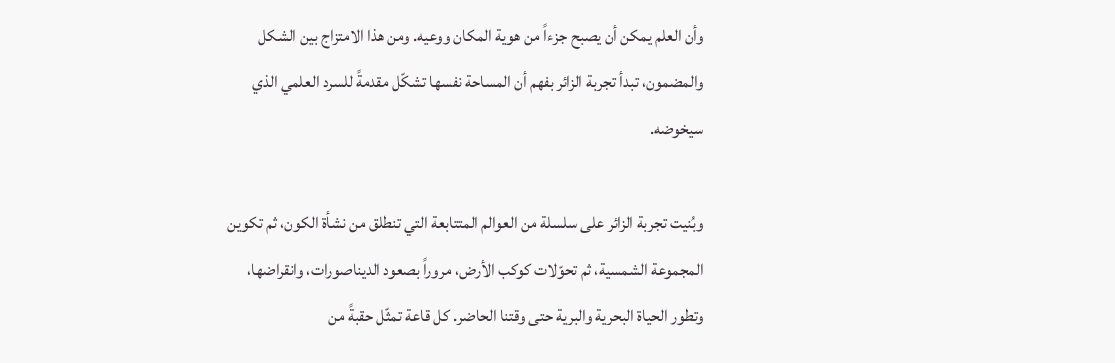وأن العلم يمكن أن يصبح جزءاً من هوية المكان ووعيه. ومن هذا الامتزاج بين الشكل والمضمون، تبدأ تجربة الزائر بفهم أن المساحة نفسها تشكّل مقدمةً للسرد العلمي الذي سيخوضه.

وبُنيت تجربة الزائر على سلسلة من العوالم المتتابعة التي تنطلق من نشأة الكون، ثم تكوين المجموعة الشمسية، ثم تحوّلات كوكب الأرض، مروراً بصعود الديناصورات، وانقراضها، وتطور الحياة البحرية والبرية حتى وقتنا الحاضر. كل قاعة تمثّل حقبةً من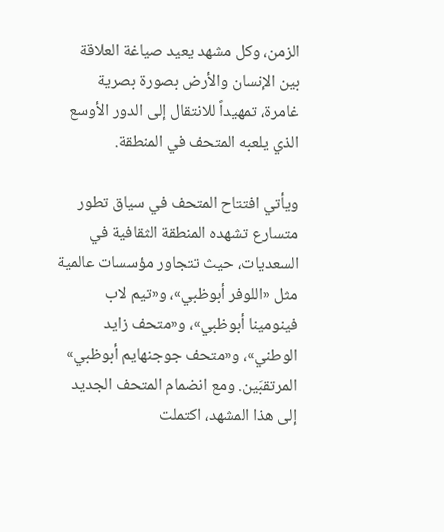الزمن، وكل مشهد يعيد صياغة العلاقة بين الإنسان والأرض بصورة بصرية غامرة، تمهيداً للانتقال إلى الدور الأوسع الذي يلعبه المتحف في المنطقة.

ويأتي افتتاح المتحف في سياق تطور متسارع تشهده المنطقة الثقافية في السعديات، حيث تتجاور مؤسسات عالمية مثل «اللوفر أبوظبي»، و«تيم لاب فينومينا أبوظبي»، و«متحف زايد الوطني»، و«متحف جوجنهايم أبوظبي» المرتقبَين. ومع انضمام المتحف الجديد إلى هذا المشهد، اكتملت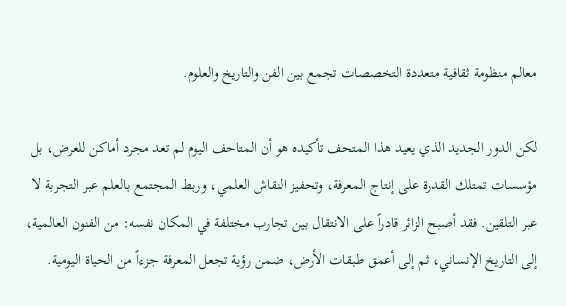معالم منظومة ثقافية متعددة التخصصات تجمع بين الفن والتاريخ والعلوم.

لكن الدور الجديد الذي يعيد هذا المتحف تأكيده هو أن المتاحف اليوم لم تعد مجرد أماكن للعرض، بل مؤسسات تمتلك القدرة على إنتاج المعرفة، وتحفيز النقاش العلمي، وربط المجتمع بالعلم عبر التجربة لا عبر التلقين. فقد أصبح الزائر قادراً على الانتقال بين تجارب مختلفة في المكان نفسه: من الفنون العالمية، إلى التاريخ الإنساني، ثم إلى أعمق طبقات الأرض، ضمن رؤية تجعل المعرفة جزءاً من الحياة اليومية.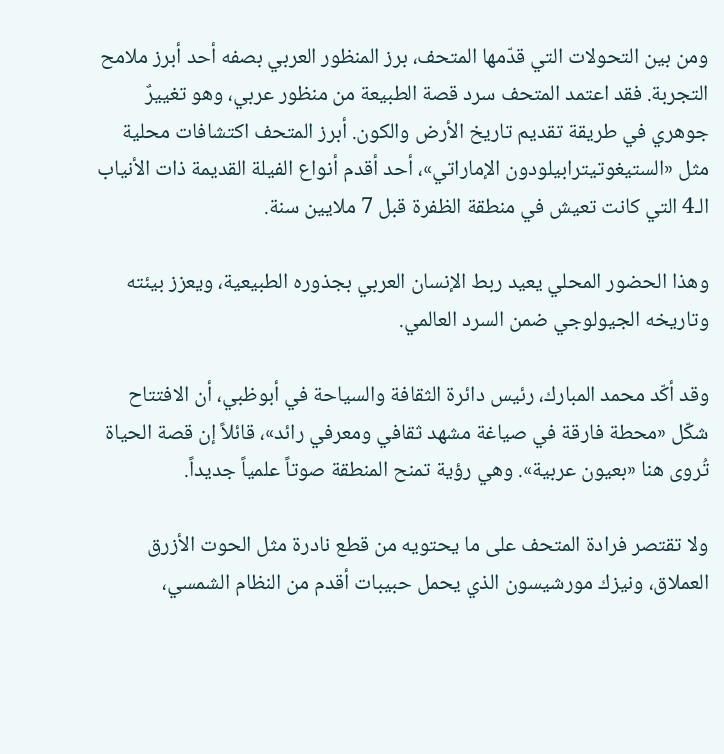ومن بين التحولات التي قدّمها المتحف، برز المنظور العربي بصفه أحد أبرز ملامح التجربة. فقد اعتمد المتحف سرد قصة الطبيعة من منظور عربي، وهو تغييرٌ جوهري في طريقة تقديم تاريخ الأرض والكون. أبرز المتحف اكتشافات محلية مثل «الستيغوتيترابيلودون الإماراتي»، أحد أقدم أنواع الفيلة القديمة ذات الأنياب الـ4 التي كانت تعيش في منطقة الظفرة قبل 7 ملايين سنة.

وهذا الحضور المحلي يعيد ربط الإنسان العربي بجذوره الطبيعية، ويعزز بيئته وتاريخه الجيولوجي ضمن السرد العالمي.

وقد أكّد محمد المبارك، رئيس دائرة الثقافة والسياحة في أبوظبي، أن الافتتاح شكّل «محطة فارقة في صياغة مشهد ثقافي ومعرفي رائد»، قائلاً إن قصة الحياة تُروى هنا «بعيون عربية». وهي رؤية تمنح المنطقة صوتاً علمياً جديداً.

ولا تقتصر فرادة المتحف على ما يحتويه من قطع نادرة مثل الحوت الأزرق العملاق، ونيزك مورشيسون الذي يحمل حبيبات أقدم من النظام الشمسي،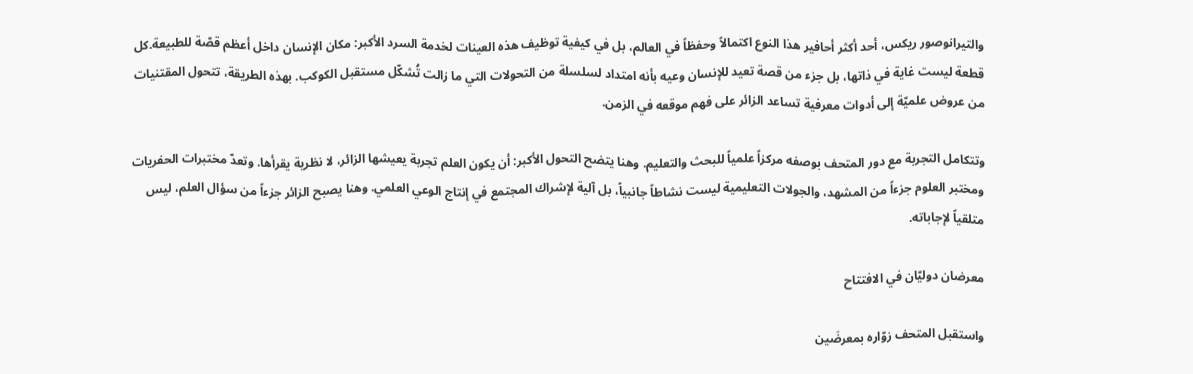والتيرانوصور ريكس، أحد أكثر أحافير هذا النوع اكتمالاً وحفظاً في العالم، بل في كيفية توظيف هذه العينات لخدمة السرد الأكبر: مكان الإنسان داخل أعظم قصّة للطبيعة.كل قطعة ليست غاية في ذاتها، بل جزء من قصة تعيد للإنسان وعيه بأنه امتداد لسلسلة من التحولات التي ما زالت تُشكّل مستقبل الكوكب. بهذه الطريقة، تتحول المقتنيات من عروض علميّة إلى أدوات معرفية تساعد الزائر على فهم موقعه في الزمن.

وتتكامل التجربة مع دور المتحف بوصفه مركزاً علمياً للبحث والتعليم. وهنا يتضح التحول الأكبر: أن يكون العلم تجربة يعيشها الزائر، لا نظرية يقرأها. وتعدّ مختبرات الحفريات ومختبر العلوم جزءاً من المشهد، والجولات التعليمية ليست نشاطاً جانبياً، بل آلية لإشراك المجتمع في إنتاج الوعي العلمي. وهنا يصبح الزائر جزءاً من سؤال العلم، ليس متلقياً لإجاباته.

معرضان دوليّان في الافتتاح

واستقبل المتحف زوّاره بمعرضَين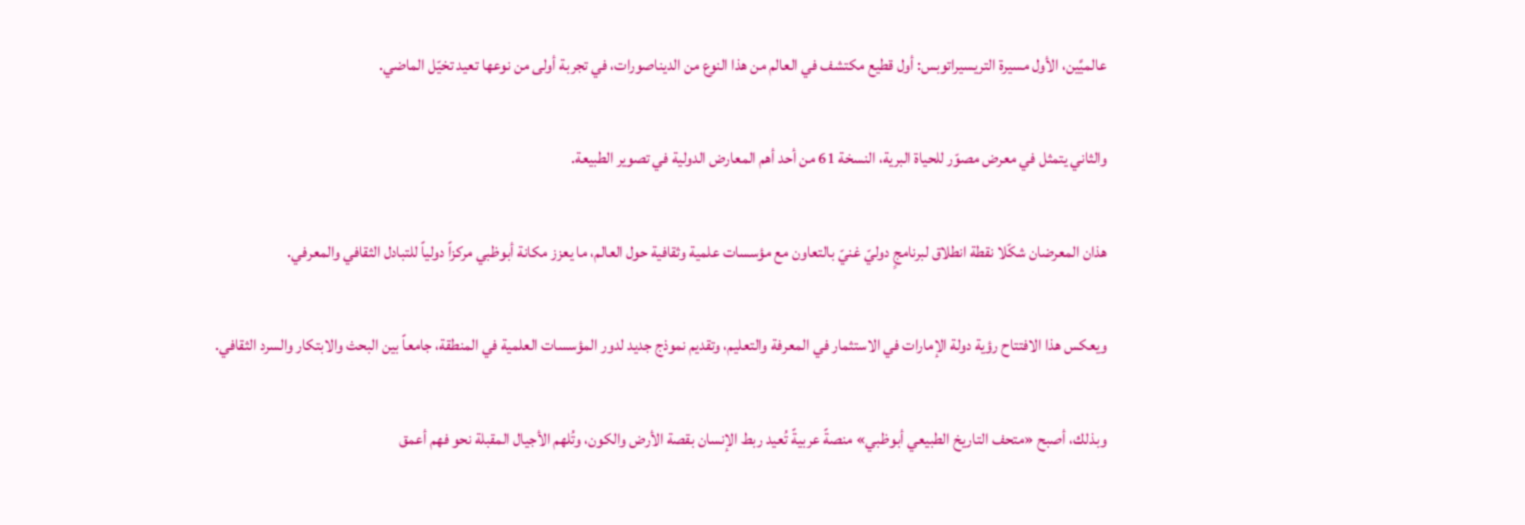عالميَّين، الأول مسيرة التريسيراتوبس: أول قطيع مكتشف في العالم من هذا النوع من الديناصورات، في تجربة أولى من نوعها تعيد تخيّل الماضي.

والثاني يتمثل في معرض مصوّر للحياة البرية، النسخة 61 من أحد أهم المعارض الدولية في تصوير الطبيعة.

هذان المعرضان شكّلا نقطة انطلاق لبرنامجٍ دوليّ غنيّ بالتعاون مع مؤسسات علمية وثقافية حول العالم، ما يعزز مكانة أبوظبي مركزاً دولياً للتبادل الثقافي والمعرفي.

ويعكس هذا الافتتاح رؤية دولة الإمارات في الاستثمار في المعرفة والتعليم، وتقديم نموذج جديد لدور المؤسسات العلمية في المنطقة، جامعاً بين البحث والابتكار والسرد الثقافي.

وبذلك، أصبح «متحف التاريخ الطبيعي أبوظبي» منصةً عربيةً تُعيد ربط الإنسان بقصة الأرض والكون، وتُلهم الأجيال المقبلة نحو فهم أعمق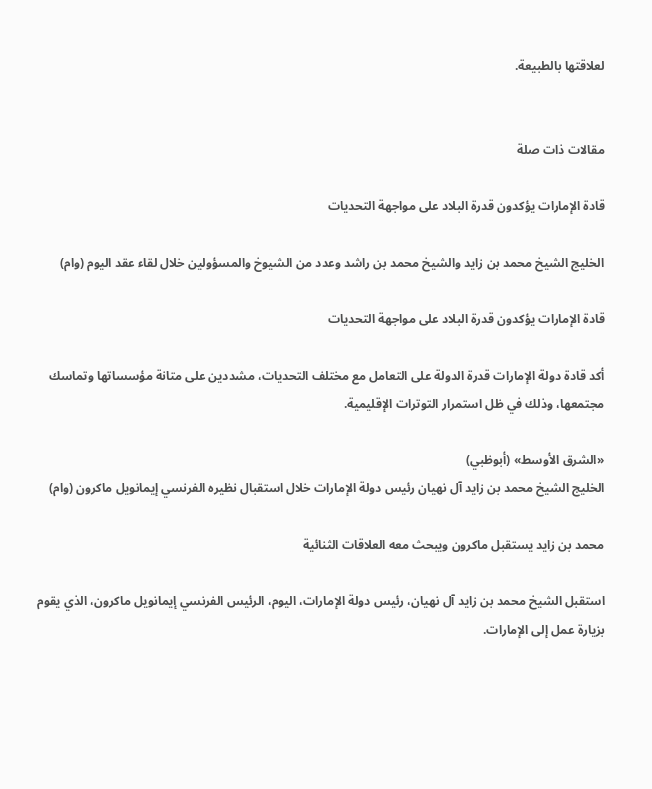لعلاقتها بالطبيعة.


مقالات ذات صلة

قادة الإمارات يؤكدون قدرة البلاد على مواجهة التحديات

الخليج الشيخ محمد بن زايد والشيخ محمد بن راشد وعدد من الشيوخ والمسؤولين خلال لقاء عقد اليوم (وام)

قادة الإمارات يؤكدون قدرة البلاد على مواجهة التحديات

أكد قادة دولة الإمارات قدرة الدولة على التعامل مع مختلف التحديات، مشددين على متانة مؤسساتها وتماسك مجتمعها، وذلك في ظل استمرار التوترات الإقليمية.

«الشرق الأوسط» (أبوظبي)
الخليج الشيخ محمد بن زايد آل نهيان رئيس دولة الإمارات خلال استقبال نظيره الفرنسي إيمانويل ماكرون (وام)

محمد بن زايد يستقبل ماكرون ويبحث معه العلاقات الثنائية

استقبل الشيخ محمد بن زايد آل نهيان، رئيس دولة الإمارات، اليوم، الرئيس الفرنسي إيمانويل ماكرون، الذي يقوم بزيارة عمل إلى الإمارات.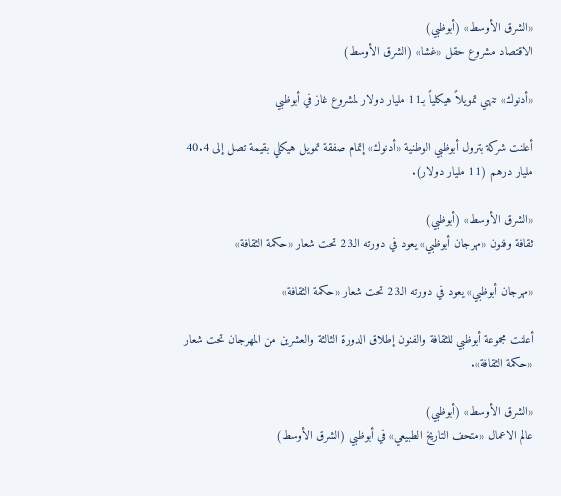«الشرق الأوسط» (أبوظبي)
الاقتصاد مشروع حقل «غشا» (الشرق الأوسط)

«أدنوك» تنهي تمويلاً هيكلياً بـ11 مليار دولار لمشروع غاز في أبوظبي

أعلنت شركة بترول أبوظبي الوطنية «أدنوك» إتمام صفقة تمويل هيكلي بقيمة تصل إلى 40.4 مليار درهم (11 مليار دولار).

«الشرق الأوسط» (أبوظبي)
ثقافة وفنون «مهرجان أبوظبي» يعود في دورته الـ23 تحت شعار «حكمة الثقافة»

«مهرجان أبوظبي» يعود في دورته الـ23 تحت شعار «حكمة الثقافة»

أعلنت مجموعة أبوظبي للثقافة والفنون إطلاق الدورة الثالثة والعشرين من المهرجان تحت شعار «حكمة الثقافة».

«الشرق الأوسط» (أبوظبي)
عالم الاعمال «متحف التاريخ الطبيعي» في أبوظبي (الشرق الأوسط)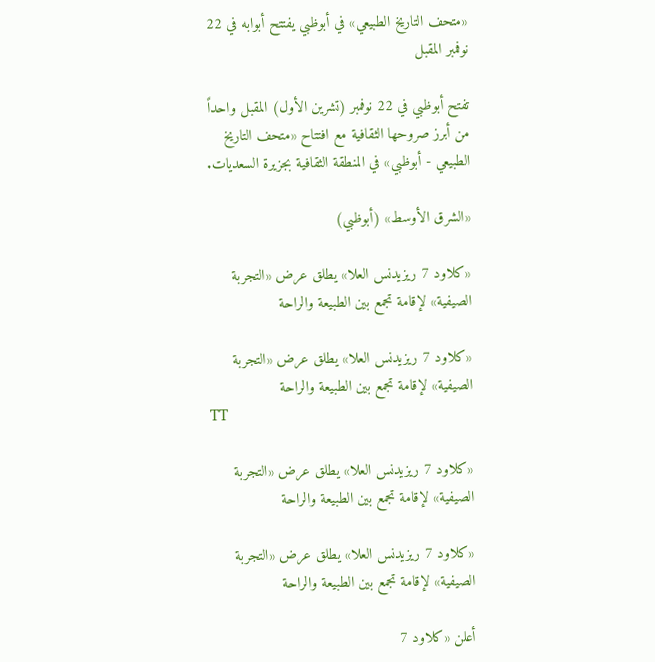«متحف التاريخ الطبيعي» في أبوظبي يفتتح أبوابه في 22 نوفمبر المقبل

تفتح أبوظبي في 22 نوفمبر (تشرين الأول) المقبل واحداً من أبرز صروحها الثقافية مع افتتاح «متحف التاريخ الطبيعي - أبوظبي» في المنطقة الثقافية بجزيرة السعديات.

«الشرق الأوسط» (أبوظبي)

«كلاود 7 ريزيدنس العلا» يطلق عرض «التجربة الصيفية» لإقامة تجمع بين الطبيعة والراحة

«كلاود 7 ريزيدنس العلا» يطلق عرض «التجربة الصيفية» لإقامة تجمع بين الطبيعة والراحة
TT

«كلاود 7 ريزيدنس العلا» يطلق عرض «التجربة الصيفية» لإقامة تجمع بين الطبيعة والراحة

«كلاود 7 ريزيدنس العلا» يطلق عرض «التجربة الصيفية» لإقامة تجمع بين الطبيعة والراحة

أعلن «كلاود 7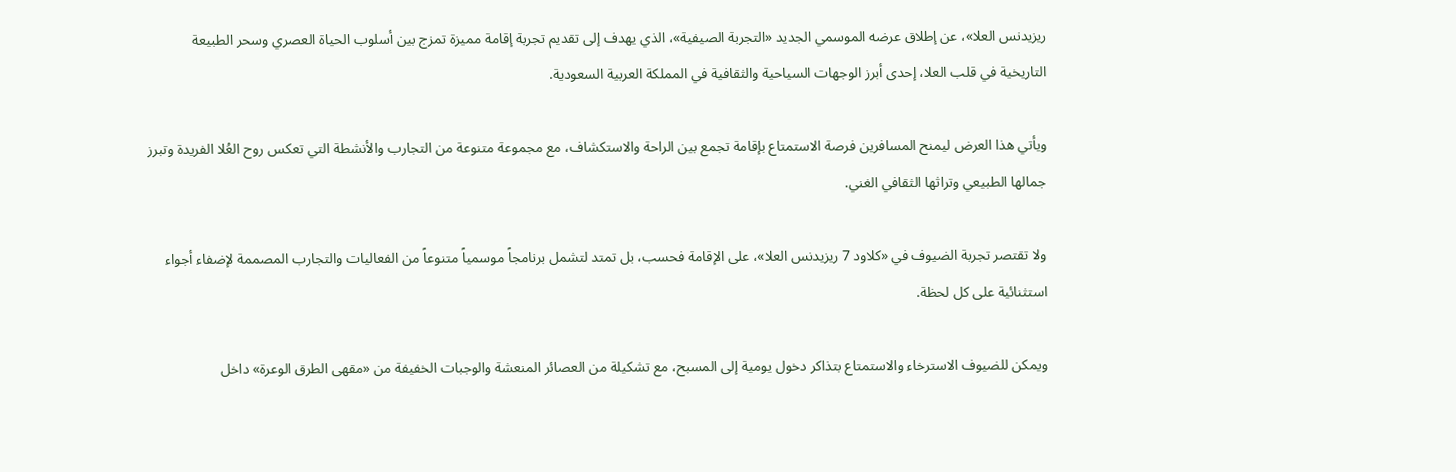ريزيدنس العلا»، عن إطلاق عرضه الموسمي الجديد «التجربة الصيفية»، الذي يهدف إلى تقديم تجربة إقامة مميزة تمزج بين أسلوب الحياة العصري وسحر الطبيعة التاريخية في قلب العلا، إحدى أبرز الوجهات السياحية والثقافية في المملكة العربية السعودية.

ويأتي هذا العرض ليمنح المسافرين فرصة الاستمتاع بإقامة تجمع بين الراحة والاستكشاف، مع مجموعة متنوعة من التجارب والأنشطة التي تعكس روح العُلا الفريدة وتبرز جمالها الطبيعي وتراثها الثقافي الغني.

ولا تقتصر تجربة الضيوف في «كلاود 7 ريزيدنس العلا»، على الإقامة فحسب، بل تمتد لتشمل برنامجاً موسمياً متنوعاً من الفعاليات والتجارب المصممة لإضفاء أجواء استثنائية على كل لحظة.

ويمكن للضيوف الاسترخاء والاستمتاع بتذاكر دخول يومية إلى المسبح، مع تشكيلة من العصائر المنعشة والوجبات الخفيفة من «مقهى الطرق الوعرة» داخل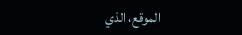الموقع، الذي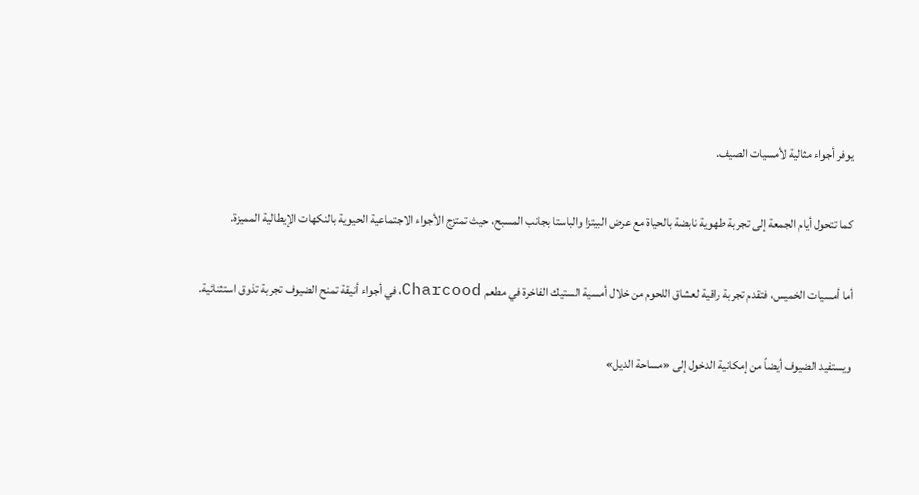يوفر أجواء مثالية لأمسيات الصيف.

كما تتحول أيام الجمعة إلى تجربة طهوية نابضة بالحياة مع عرض البيتزا والباستا بجانب المسبح، حيث تمتزج الأجواء الاجتماعية الحيوية بالنكهات الإيطالية المميزة.

أما أمسيات الخميس، فتقدم تجربة راقية لعشاق اللحوم من خلال أمسية الستيك الفاخرة في مطعم Charcood، في أجواء أنيقة تمنح الضيوف تجربة تذوق استثنائية.

ويستفيد الضيوف أيضاً من إمكانية الدخول إلى «مساحة الديل»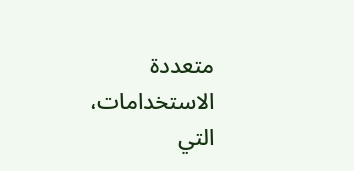متعددة الاستخدامات، التي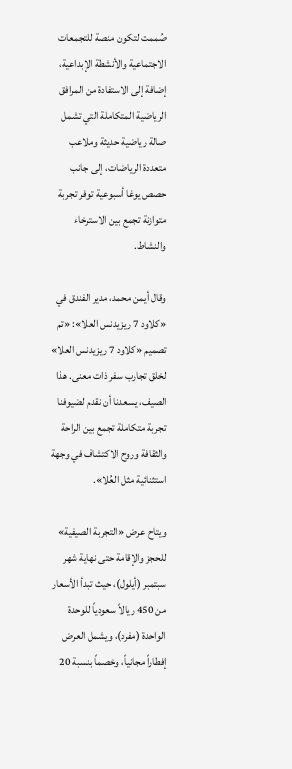صُممت لتكون منصة للتجمعات الاجتماعية والأنشطة الإبداعية، إضافة إلى الاستفادة من المرافق الرياضية المتكاملة التي تشمل صالة رياضية حديثة وملاعب متعددة الرياضات، إلى جانب حصص يوغا أسبوعية توفر تجربة متوازنة تجمع بين الاسترخاء والنشاط.

وقال أيمن محمد، مدير الفندق في «كلاود 7 ريزيدنس العلا»: «تم تصميم «كلاود 7 ريزيدنس العلا» لخلق تجارب سفر ذات معنى. هذا الصيف، يسعدنا أن نقدم لضيوفنا تجربة متكاملة تجمع بين الراحة والثقافة وروح الاكتشاف في وجهة استثنائية مثل العُلا».

ويتاح عرض «التجربة الصيفية» للحجز والإقامة حتى نهاية شهر سبتمبر (أيلول)، حيث تبدأ الأسعار من 450 ريالاً سعودياً للوحدة الواحدة (مفرد)، ويشمل العرض إفطاراً مجانياً، وخصماً بنسبة 20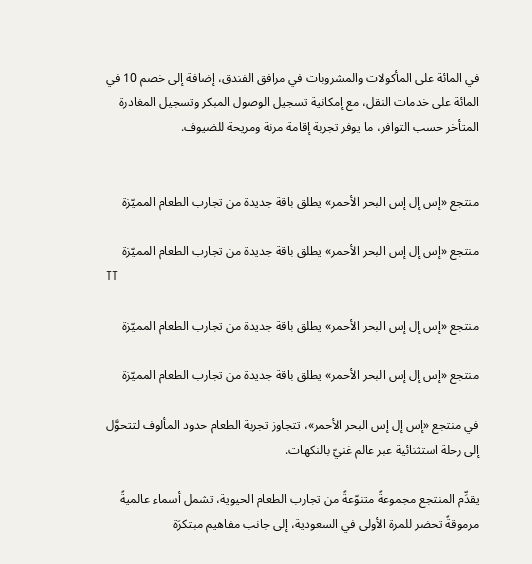في المائة على المأكولات والمشروبات في مرافق الفندق، إضافة إلى خصم 10 في المائة على خدمات النقل، مع إمكانية تسجيل الوصول المبكر وتسجيل المغادرة المتأخر حسب التوافر، ما يوفر تجربة إقامة مرنة ومريحة للضيوف.


منتجع «إس إل إس البحر الأحمر» يطلق باقة جديدة من تجارب الطعام المميّزة

منتجع «إس إل إس البحر الأحمر» يطلق باقة جديدة من تجارب الطعام المميّزة
TT

منتجع «إس إل إس البحر الأحمر» يطلق باقة جديدة من تجارب الطعام المميّزة

منتجع «إس إل إس البحر الأحمر» يطلق باقة جديدة من تجارب الطعام المميّزة

في منتجع «إس إل إس البحر الأحمر»، تتجاوز تجربة الطعام حدود المألوف لتتحوَّل إلى رحلة استثنائية عبر عالم غنيّ بالنكهات.

يقدِّم المنتجع مجموعةً متنوّعةً من تجارب الطعام الحيوية، تشمل أسماء عالميةً مرموقةً تحضر للمرة الأولى في السعودية، إلى جانب مفاهيم مبتكرَة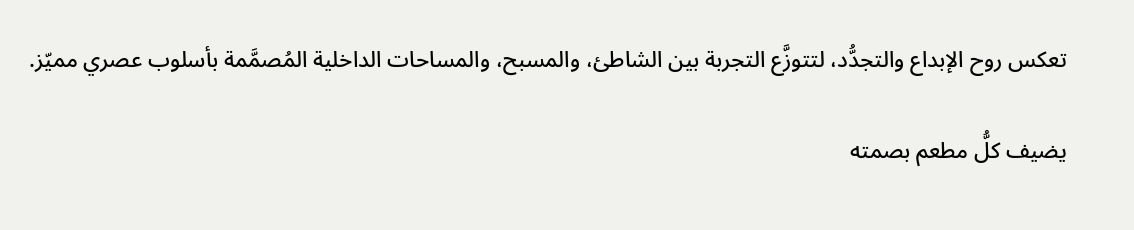تعكس روح الإبداع والتجدُّد، لتتوزَّع التجربة بين الشاطئ، والمسبح، والمساحات الداخلية المُصمَّمة بأسلوب عصري مميّز.

يضيف كلُّ مطعم بصمته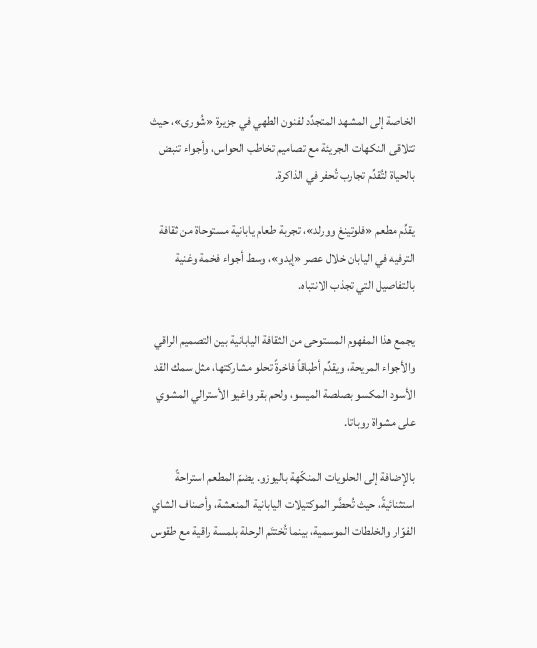الخاصة إلى المشهد المتجدِّد لفنون الطهي في جزيرة «شُورى»، حيث تتلاقى النكهات الجريئة مع تصاميم تخاطب الحواس، وأجواء تنبض بالحياة لتُقدِّم تجارب تُحفر في الذاكرة.

يقدِّم مطعم «فلوتينغ وورلد»، تجربة طعام يابانية مستوحاة من ثقافة الترفيه في اليابان خلال عصر «إيدو»، وسط أجواء فخمة وغنية بالتفاصيل التي تجذب الانتباه.

يجمع هذا المفهوم المستوحى من الثقافة اليابانية بين التصميم الراقي والأجواء المريحة، ويقدِّم أطباقاً فاخرةً تحلو مشاركتها، مثل سمك القد الأسود المكسو بصلصة الميسو، ولحم بقر واغيو الأسترالي المشوي على مشواة روباتا.

بالإضافة إلى الحلويات المنكّهة باليوزو. يضمّ المطعم استراحةً استثنائيةً، حيث تُحضَّر الموكتيلات اليابانية المنعشة، وأصناف الشاي الفوّار والخلطات الموسمية، بينما تُختتَم الرحلة بلمسة راقية مع طقوس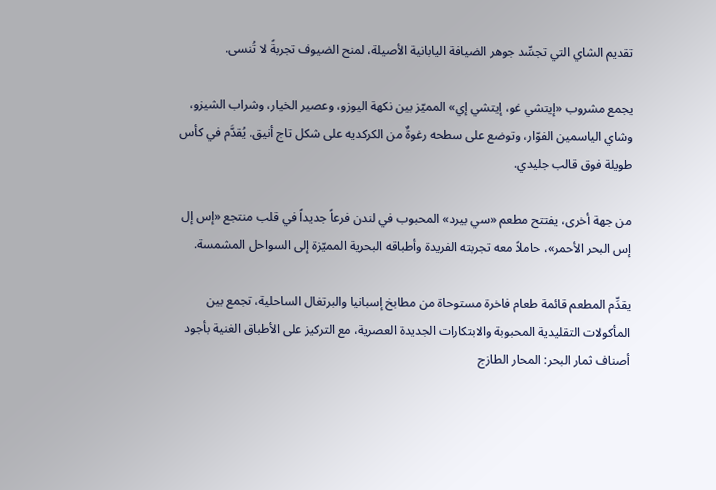تقديم الشاي التي تجسِّد جوهر الضيافة اليابانية الأصيلة، لمنح الضيوف تجربةً لا تُنسى.

يجمع مشروب «إيتشي غو، إيتشي إي» المميّز بين نكهة اليوزو، وعصير الخيار، وشراب الشيزو، وشاي الياسمين الفوّار، وتوضع على سطحه رغوةٌ من الكركديه على شكل تاج أنيق. يُقدَّم في كأس طويلة فوق قالب جليدي.

من جهة أخرى، يفتتح مطعم «سي بيرد» المحبوب في لندن فرعاً جديداً في قلب منتجع «إس إل إس البحر الأحمر»، حاملاً معه تجربته الفريدة وأطباقه البحرية المميّزة إلى السواحل المشمسة.

يقدِّم المطعم قائمة طعام فاخرة مستوحاة من مطابخ إسبانيا والبرتغال الساحلية، تجمع بين المأكولات التقليدية المحبوبة والابتكارات الجديدة العصرية، مع التركيز على الأطباق الغنية بأجود أصناف ثمار البحر: المحار الطازج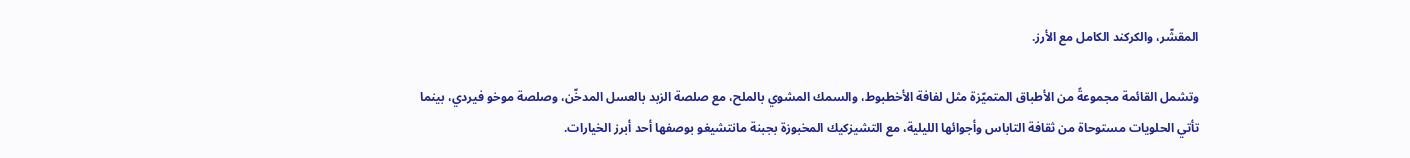المقشّر، والكركند الكامل مع الأرز.

وتشمل القائمة مجموعةً من الأطباق المتميّزة مثل لفافة الأخطبوط، والسمك المشوي بالملح، مع صلصة الزبد بالعسل المدخّن، وصلصة موخو فيردي، بينما تأتي الحلويات مستوحاة من ثقافة التاباس وأجوائها الليلية، مع التشيزكيك المخبوزة بجبنة مانتشيغو بوصفها أحد أبرز الخيارات.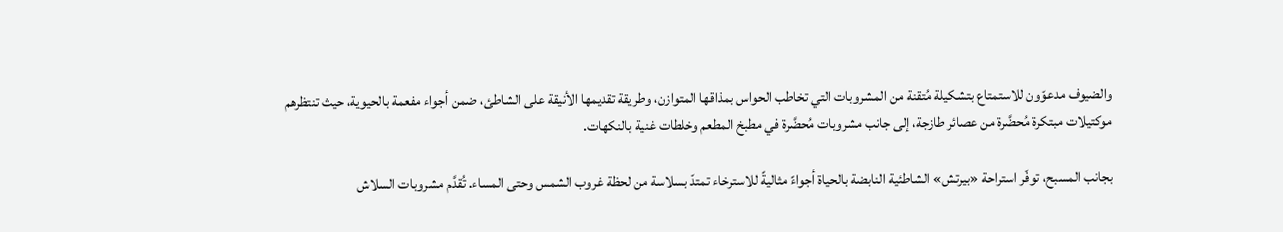والضيوف مدعوّون للاستمتاع بتشكيلة مُتقنة من المشروبات التي تخاطب الحواس بمذاقها المتوازن، وطريقة تقديمها الأنيقة على الشاطئ، ضمن أجواء مفعمة بالحيوية، حيث تنتظرهم موكتيلات مبتكرة مُحضَّرة من عصائر طازجة، إلى جانب مشروبات مُحضَّرة في مطبخ المطعم وخلطات غنية بالنكهات.

بجانب المسبح، توفّر استراحة «بيرتش» الشاطئية النابضة بالحياة أجواءً مثاليةً للاسترخاء تمتدّ بسلاسة من لحظة غروب الشمس وحتى المساء. تُقدَّم مشروبات السلاش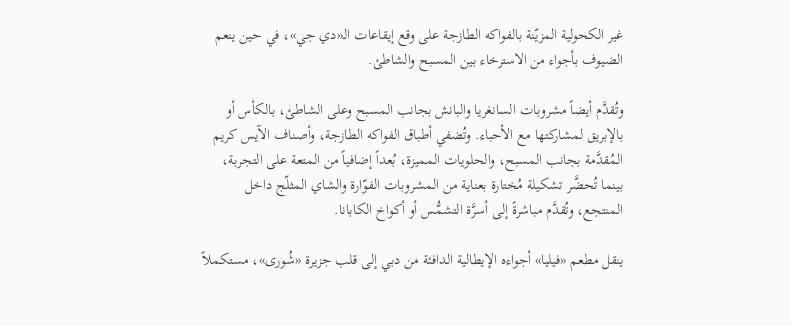غير الكحولية المزيّنة بالفواكه الطازجة على وقع إيقاعات الـ«دي جي»، في حين ينعم الضيوف بأجواء من الاسترخاء بين المسبح والشاطئ.

وتُقدَّم أيضاً مشروبات السانغريا والبانش بجانب المسبح وعلى الشاطئ، بالكأس أو بالإبريق لمشاركتها مع الأحباء. وتُضفي أطباق الفواكه الطازجة، وأصناف الآيس كريم المُقدَّمة بجانب المسبح، والحلويات المميزة، بُعداً إضافياً من المتعة على التجربة، بينما تُحضَّر تشكيلة مُختارة بعناية من المشروبات الفوّارة والشاي المثلّج داخل المنتجع، وتُقدَّم مباشرةً إلى أسرَّة التشمُّس أو أكواخ الكابانا.

ينقل مطعم «فيليا» أجواءه الإيطالية الدافئة من دبي إلى قلب جزيرة «شُورى»، مستكملاً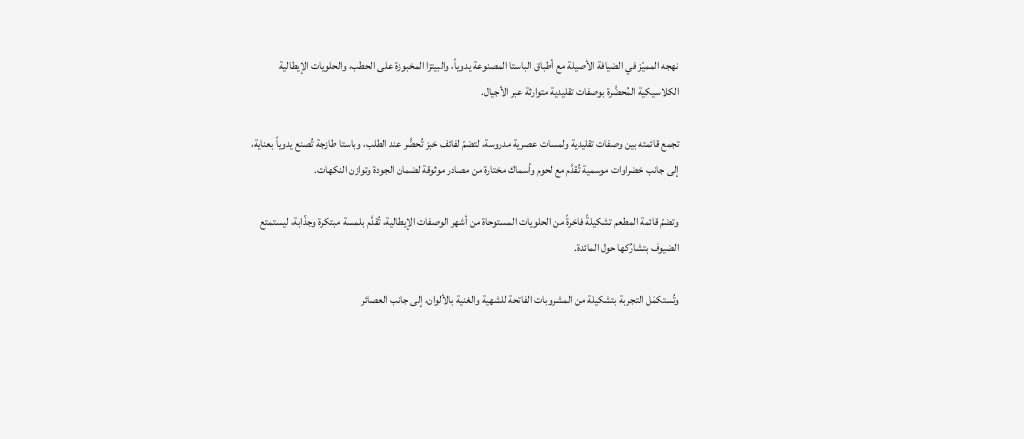نهجه المميّز في الضيافة الأصيلة مع أطباق الباستا المصنوعة يدوياً، والبيتزا المخبوزة على الحطب، والحلويات الإيطالية الكلاسيكية المُحضَّرة بوصفات تقليدية متوارثة عبر الأجيال.

تجمع قائمته بين وصفات تقليدية ولمسات عصرية مدروسة، لتضمّ لفائف خبز تُحضَّر عند الطلب، وباستا طازجة تُصنع يدوياً بعناية، إلى جانب خضراوات موسمية تُقدَّم مع لحوم وأسماك مختارة من مصادر موثوقة لضمان الجودة وتوازن النكهات.

وتضمّ قائمة المطعم تشكيلةً فاخرةً من الحلويات المستوحاة من أشهر الوصفات الإيطالية، تُقدَّم بلمسة مبتكرة وجذّابة، ليستمتع الضيوف بتشارُكها حول المائدة.

وتُستكمَل التجربة بتشكيلة من المشروبات الفاتحة للشهية والغنية بالألوان، إلى جانب العصائر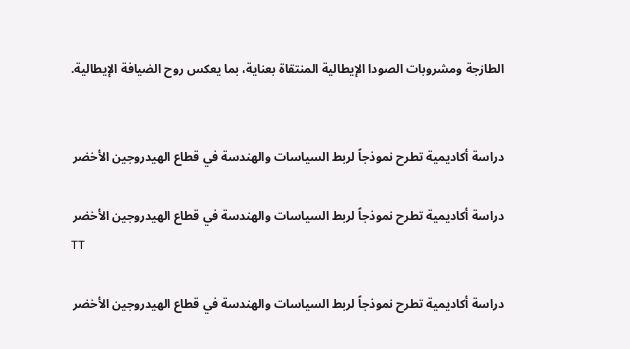الطازجة ومشروبات الصودا الإيطالية المنتقاة بعناية، بما يعكس روح الضيافة الإيطالية.


دراسة أكاديمية تطرح نموذجاً لربط السياسات والهندسة في قطاع الهيدروجين الأخضر

دراسة أكاديمية تطرح نموذجاً لربط السياسات والهندسة في قطاع الهيدروجين الأخضر
TT

دراسة أكاديمية تطرح نموذجاً لربط السياسات والهندسة في قطاع الهيدروجين الأخضر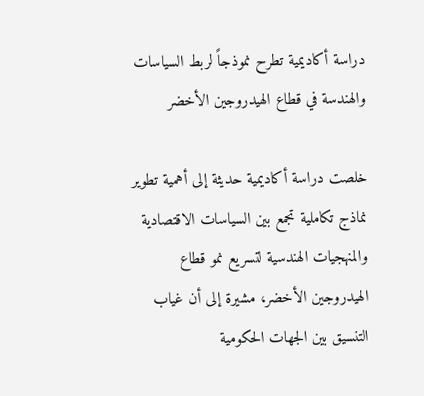دراسة أكاديمية تطرح نموذجاً لربط السياسات والهندسة في قطاع الهيدروجين الأخضر

خلصت دراسة أكاديمية حديثة إلى أهمية تطوير نماذج تكاملية تجمع بين السياسات الاقتصادية والمنهجيات الهندسية لتسريع نمو قطاع الهيدروجين الأخضر، مشيرة إلى أن غياب التنسيق بين الجهات الحكومية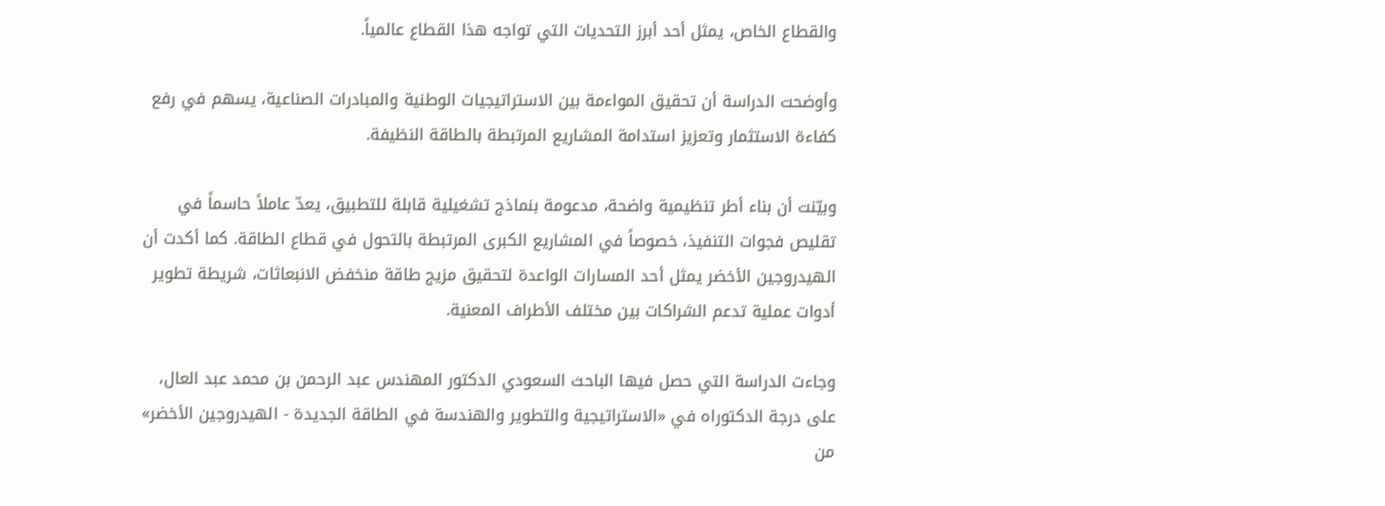والقطاع الخاص، يمثل أحد أبرز التحديات التي تواجه هذا القطاع عالمياً.

وأوضحت الدراسة أن تحقيق المواءمة بين الاستراتيجيات الوطنية والمبادرات الصناعية، يسهم في رفع كفاءة الاستثمار وتعزيز استدامة المشاريع المرتبطة بالطاقة النظيفة.

وبيّنت أن بناء أطر تنظيمية واضحة، مدعومة بنماذج تشغيلية قابلة للتطبيق، يعدّ عاملاً حاسماً في تقليص فجوات التنفيذ، خصوصاً في المشاريع الكبرى المرتبطة بالتحول في قطاع الطاقة. كما أكدت أن الهيدروجين الأخضر يمثل أحد المسارات الواعدة لتحقيق مزيج طاقة منخفض الانبعاثات، شريطة تطوير أدوات عملية تدعم الشراكات بين مختلف الأطراف المعنية.

وجاءت الدراسة التي حصل فيها الباحث السعودي الدكتور المهندس عبد الرحمن بن محمد عبد العال، على درجة الدكتوراه في «الاستراتيجية والتطوير والهندسة في الطاقة الجديدة - الهيدروجين الأخضر» من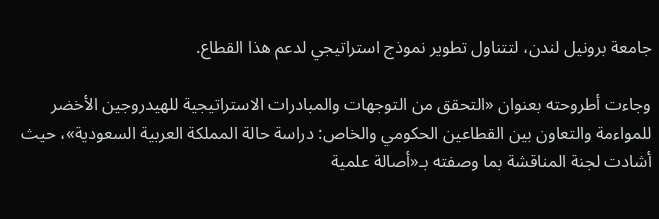جامعة برونيل لندن، لتتناول تطوير نموذج استراتيجي لدعم هذا القطاع.

وجاءت أطروحته بعنوان «التحقق من التوجهات والمبادرات الاستراتيجية للهيدروجين الأخضر للمواءمة والتعاون بين القطاعين الحكومي والخاص: دراسة حالة المملكة العربية السعودية»، حيث أشادت لجنة المناقشة بما وصفته بـ«أصالة علمية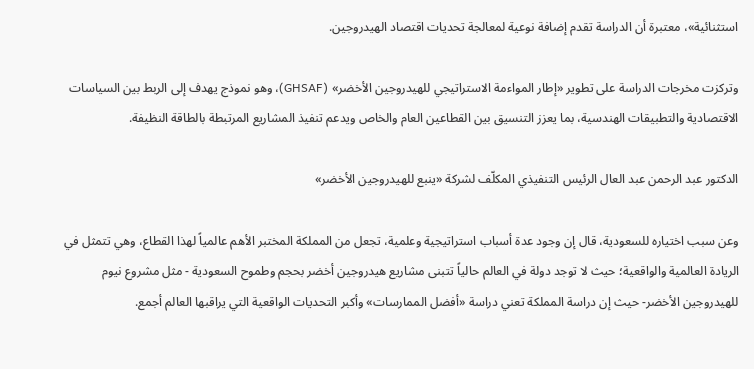استثنائية»، معتبرة أن الدراسة تقدم إضافة نوعية لمعالجة تحديات اقتصاد الهيدروجين.

وتركزت مخرجات الدراسة على تطوير «إطار المواءمة الاستراتيجي للهيدروجين الأخضر» (GHSAF)، وهو نموذج يهدف إلى الربط بين السياسات الاقتصادية والتطبيقات الهندسية، بما يعزز التنسيق بين القطاعين العام والخاص ويدعم تنفيذ المشاريع المرتبطة بالطاقة النظيفة.

الدكتور عبد الرحمن عبد العال الرئيس التنفيذي المكلّف لشركة «ينبع للهيدروجين الأخضر»

وعن سبب اختياره للسعودية، قال إن وجود عدة أسباب استراتيجية وعلمية، تجعل من المملكة المختبر الأهم عالمياً لهذا القطاع، وهي تتمثل في الريادة العالمية والواقعية؛ حيث لا توجد دولة في العالم حالياً تتبنى مشاريع هيدروجين أخضر بحجم وطموح السعودية - مثل مشروع نيوم للهيدروجين الأخضر- حيث إن دراسة المملكة تعني دراسة «أفضل الممارسات» وأكبر التحديات الواقعية التي يراقبها العالم أجمع.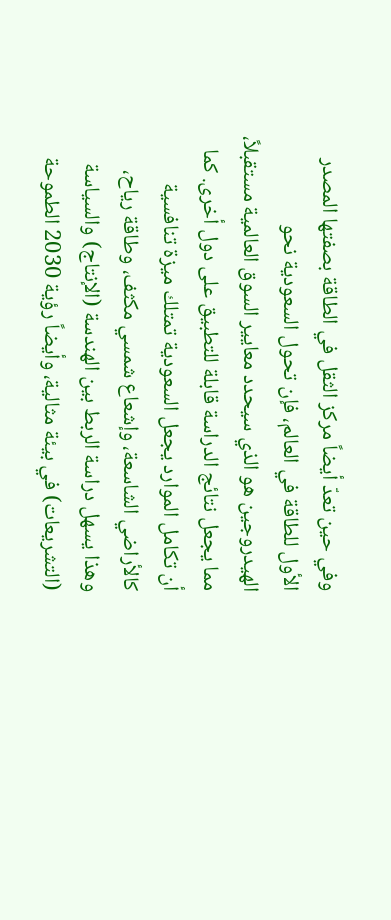وفي حين تعدّ أيضاً مركز الثقل في الطاقة بصفتها المصدر الأول للطاقة في العالم، فإن تحول السعودية نحو الهيدروجين هو الذي سيحدد معايير السوق العالمية مستقبلاً، مما يجعل نتائج الدراسة قابلة للتطبيق على دول أخرى. كما أن تكامل الموارد يجعل السعودية تمتلك ميزة تنافسية كالأراضي الشاسعة، وإشعاع شمسي مكثف، وطاقة رياح، وهذا يسهل دراسة الربط بين الهندسة (الإنتاج) والسياسة (التشريعات) في بيئة مثالية، وأيضاً رؤية 2030 الطموحة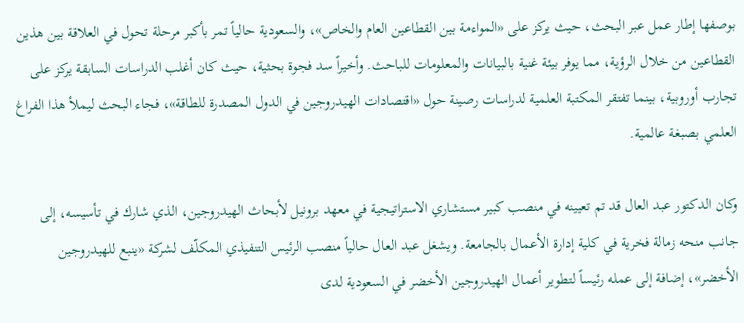بوصفها إطار عمل عبر البحث، حيث يركز على «المواءمة بين القطاعين العام والخاص»، والسعودية حالياً تمر بأكبر مرحلة تحول في العلاقة بين هذين القطاعين من خلال الرؤية، مما يوفر بيئة غنية بالبيانات والمعلومات للباحث. وأخيراً سد فجوة بحثية، حيث كان أغلب الدراسات السابقة يركز على تجارب أوروبية، بينما تفتقر المكتبة العلمية لدراسات رصينة حول «اقتصادات الهيدروجين في الدول المصدرة للطاقة»، فجاء البحث ليملأ هذا الفراغ العلمي بصبغة عالمية.

وكان الدكتور عبد العال قد تم تعيينه في منصب كبير مستشاري الاستراتيجية في معهد برونيل لأبحاث الهيدروجين، الذي شارك في تأسيسه، إلى جانب منحه زمالة فخرية في كلية إدارة الأعمال بالجامعة. ويشغل عبد العال حالياً منصب الرئيس التنفيذي المكلّف لشركة «ينبع للهيدروجين الأخضر»، إضافة إلى عمله رئيساً لتطوير أعمال الهيدروجين الأخضر في السعودية لدى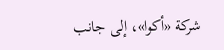شركة «أكوا»، إلى جانب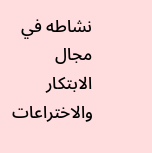نشاطه في مجال الابتكار والاختراعات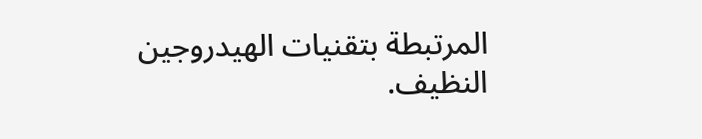المرتبطة بتقنيات الهيدروجين النظيف.